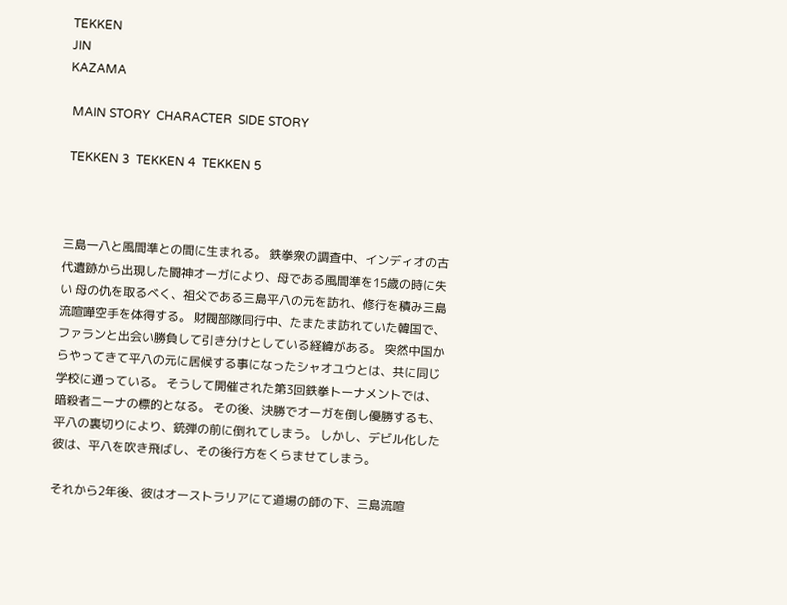TEKKEN
JIN
KAZAMA

 MAIN STORY  CHARACTER  SIDE STORY

 TEKKEN 3  TEKKEN 4  TEKKEN 5



三島一八と風間準との間に生まれる。 鉄拳衆の調査中、インディオの古代遺跡から出現した闘神オーガにより、母である風間準を15歳の時に失い 母の仇を取るべく、祖父である三島平八の元を訪れ、修行を積み三島流喧嘩空手を体得する。 財閥部隊同行中、たまたま訪れていた韓国で、ファランと出会い勝負して引き分けとしている経緯がある。 突然中国からやってきて平八の元に居候する事になったシャオユウとは、共に同じ学校に通っている。 そうして開催された第3回鉄拳トーナメントでは、暗殺者ニーナの標的となる。 その後、決勝でオーガを倒し優勝するも、平八の裏切りにより、銃弾の前に倒れてしまう。 しかし、デビル化した彼は、平八を吹き飛ばし、その後行方をくらませてしまう。

それから2年後、彼はオーストラリアにて道場の師の下、三島流喧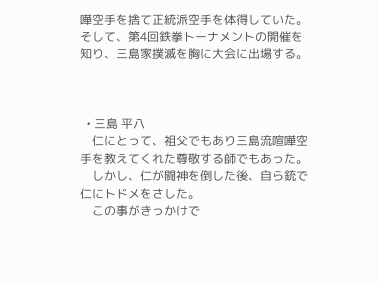嘩空手を捨て正統派空手を体得していた。 そして、第4回鉄拳トーナメントの開催を知り、三島家撲滅を胸に大会に出場する。



  • 三島 平八
    仁にとって、祖父でもあり三島流喧嘩空手を教えてくれた尊敬する師でもあった。
    しかし、仁が闘神を倒した後、自ら銃で仁にトドメをさした。
    この事がきっかけで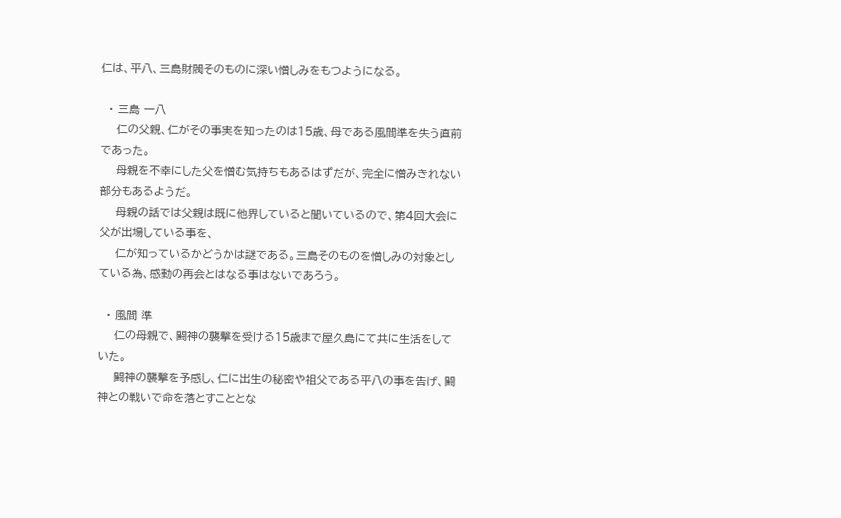仁は、平八、三島財閥そのものに深い憎しみをもつようになる。

  • 三島 一八
    仁の父親、仁がその事実を知ったのは15歳、母である風間準を失う直前であった。
    母親を不幸にした父を憎む気持ちもあるはずだが、完全に憎みきれない部分もあるようだ。
    母親の話では父親は既に他界していると聞いているので、第4回大会に父が出場している事を、
    仁が知っているかどうかは謎である。三島そのものを憎しみの対象としている為、感動の再会とはなる事はないであろう。

  • 風間 準
    仁の母親で、闘神の襲撃を受ける15歳まで屋久島にて共に生活をしていた。
    闘神の襲撃を予感し、仁に出生の秘密や祖父である平八の事を告げ、闘神との戦いで命を落とすこととな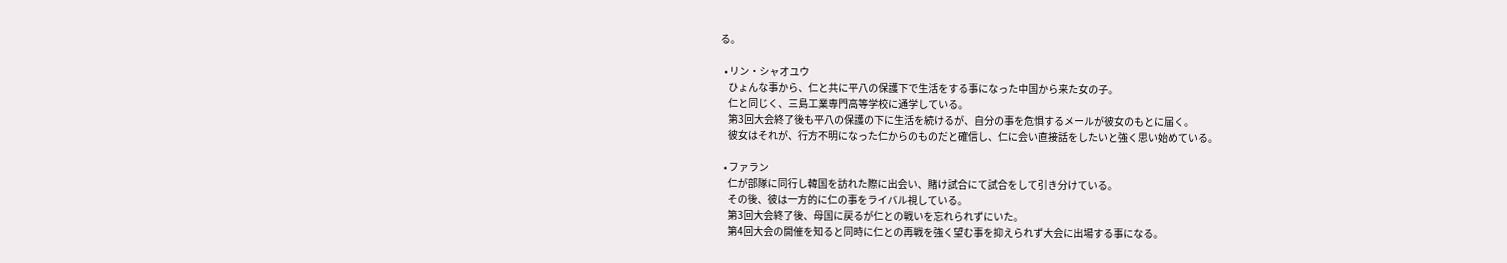る。

  • リン・シャオユウ
    ひょんな事から、仁と共に平八の保護下で生活をする事になった中国から来た女の子。
    仁と同じく、三島工業専門高等学校に通学している。
    第3回大会終了後も平八の保護の下に生活を続けるが、自分の事を危惧するメールが彼女のもとに届く。
    彼女はそれが、行方不明になった仁からのものだと確信し、仁に会い直接話をしたいと強く思い始めている。

  • ファラン
    仁が部隊に同行し韓国を訪れた際に出会い、賭け試合にて試合をして引き分けている。
    その後、彼は一方的に仁の事をライバル視している。
    第3回大会終了後、母国に戻るが仁との戦いを忘れられずにいた。
    第4回大会の開催を知ると同時に仁との再戦を強く望む事を抑えられず大会に出場する事になる。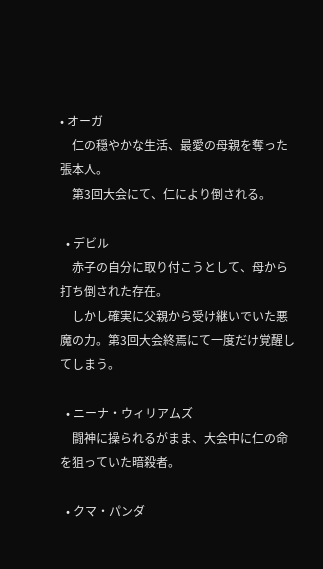• オーガ
    仁の穏やかな生活、最愛の母親を奪った張本人。
    第3回大会にて、仁により倒される。

  • デビル
    赤子の自分に取り付こうとして、母から打ち倒された存在。
    しかし確実に父親から受け継いでいた悪魔の力。第3回大会終焉にて一度だけ覚醒してしまう。

  • ニーナ・ウィリアムズ
    闘神に操られるがまま、大会中に仁の命を狙っていた暗殺者。

  • クマ・パンダ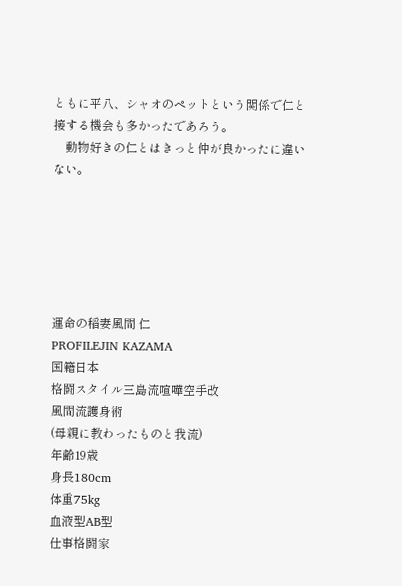ともに平八、シャオのペットという関係で仁と接する機会も多かったであろう。
    動物好きの仁とはきっと仲が良かったに違いない。






運命の稲妻風間 仁
PROFILEJIN KAZAMA
国籍日本
格闘スタイル三島流喧嘩空手改
風間流護身術
(母親に教わったものと我流)
年齢19歳
身長180cm
体重75kg
血液型AB型
仕事格闘家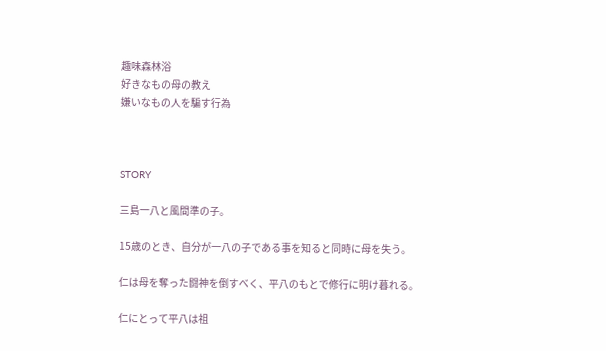趣味森林浴
好きなもの母の教え
嫌いなもの人を騙す行為



STORY

三島一八と風間準の子。

15歳のとき、自分が一八の子である事を知ると同時に母を失う。

仁は母を奪った闘神を倒すべく、平八のもとで修行に明け暮れる。

仁にとって平八は祖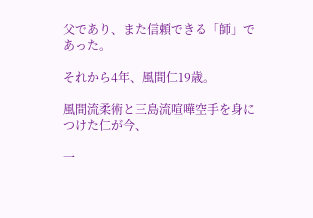父であり、また信頼できる「師」であった。

それから4年、風間仁19歳。

風間流柔術と三島流喧嘩空手を身につけた仁が今、

一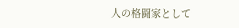人の格闘家として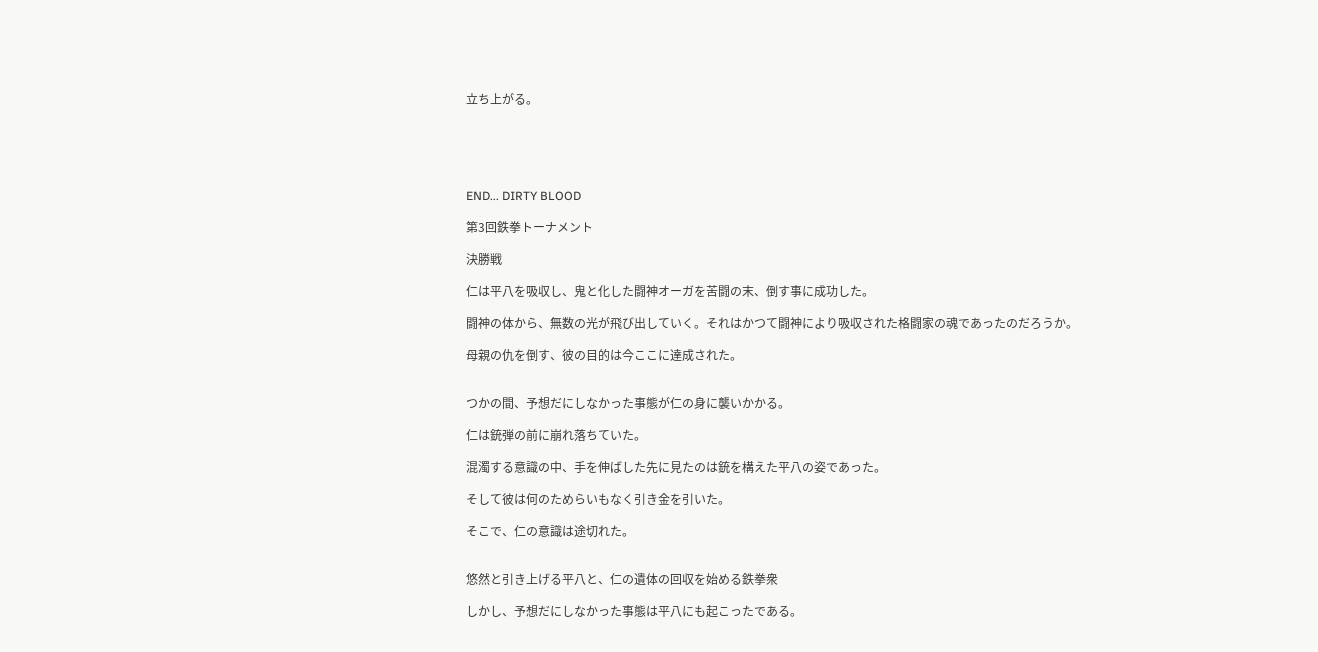立ち上がる。





END... DIRTY BLOOD

第3回鉄拳トーナメント

決勝戦

仁は平八を吸収し、鬼と化した闘神オーガを苦闘の末、倒す事に成功した。

闘神の体から、無数の光が飛び出していく。それはかつて闘神により吸収された格闘家の魂であったのだろうか。

母親の仇を倒す、彼の目的は今ここに達成された。


つかの間、予想だにしなかった事態が仁の身に襲いかかる。

仁は銃弾の前に崩れ落ちていた。

混濁する意識の中、手を伸ばした先に見たのは銃を構えた平八の姿であった。

そして彼は何のためらいもなく引き金を引いた。

そこで、仁の意識は途切れた。


悠然と引き上げる平八と、仁の遺体の回収を始める鉄拳衆

しかし、予想だにしなかった事態は平八にも起こったである。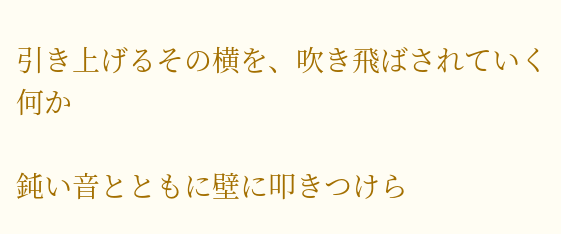引き上げるその横を、吹き飛ばされていく何か

鈍い音とともに壁に叩きつけら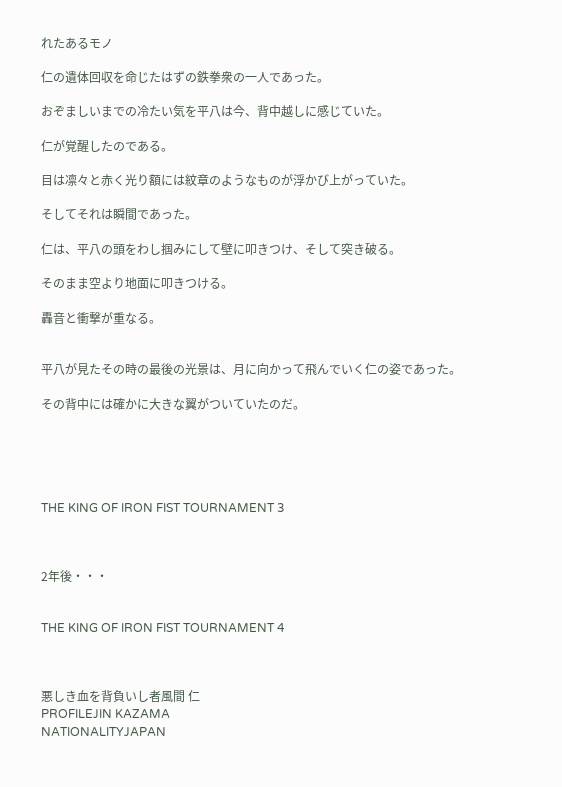れたあるモノ

仁の遺体回収を命じたはずの鉄拳衆の一人であった。

おぞましいまでの冷たい気を平八は今、背中越しに感じていた。

仁が覚醒したのである。

目は凛々と赤く光り額には紋章のようなものが浮かび上がっていた。

そしてそれは瞬間であった。

仁は、平八の頭をわし掴みにして壁に叩きつけ、そして突き破る。

そのまま空より地面に叩きつける。

轟音と衝撃が重なる。


平八が見たその時の最後の光景は、月に向かって飛んでいく仁の姿であった。

その背中には確かに大きな翼がついていたのだ。





THE KING OF IRON FIST TOURNAMENT 3



2年後・・・


THE KING OF IRON FIST TOURNAMENT 4



悪しき血を背負いし者風間 仁
PROFILEJIN KAZAMA
NATIONALITYJAPAN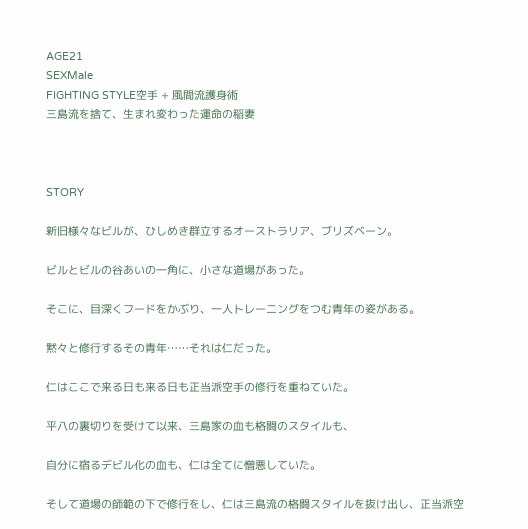AGE21
SEXMale
FIGHTING STYLE空手 + 風間流護身術
三島流を捨て、生まれ変わった運命の稲妻



STORY

新旧様々なビルが、ひしめき群立するオーストラリア、ブリズベーン。

ビルとビルの谷あいの一角に、小さな道場があった。

そこに、目深くフードをかぶり、一人トレーニングをつむ青年の姿がある。

黙々と修行するその青年……それは仁だった。

仁はここで来る日も来る日も正当派空手の修行を重ねていた。

平八の裏切りを受けて以来、三島家の血も格闘のスタイルも、

自分に宿るデビル化の血も、仁は全てに憎悪していた。

そして道場の師範の下で修行をし、仁は三島流の格闘スタイルを抜け出し、正当派空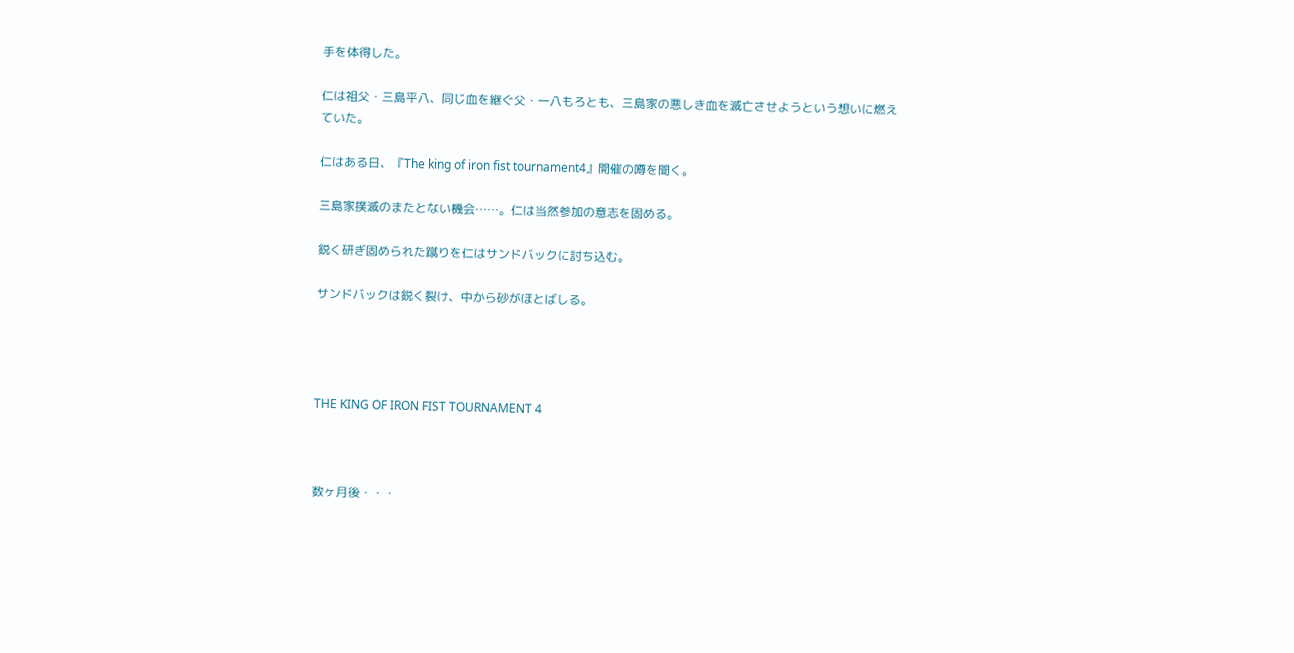手を体得した。

仁は祖父・三島平八、同じ血を継ぐ父・一八もろとも、三島家の悪しき血を滅亡させようという想いに燃えていた。

仁はある日、『The king of iron fist tournament4』開催の噂を聞く。

三島家撲滅のまたとない機会……。仁は当然参加の意志を固める。

鋭く研ぎ固められた蹴りを仁はサンドバックに討ち込む。

サンドバックは鋭く裂け、中から砂がほとばしる。




THE KING OF IRON FIST TOURNAMENT 4



数ヶ月後・・・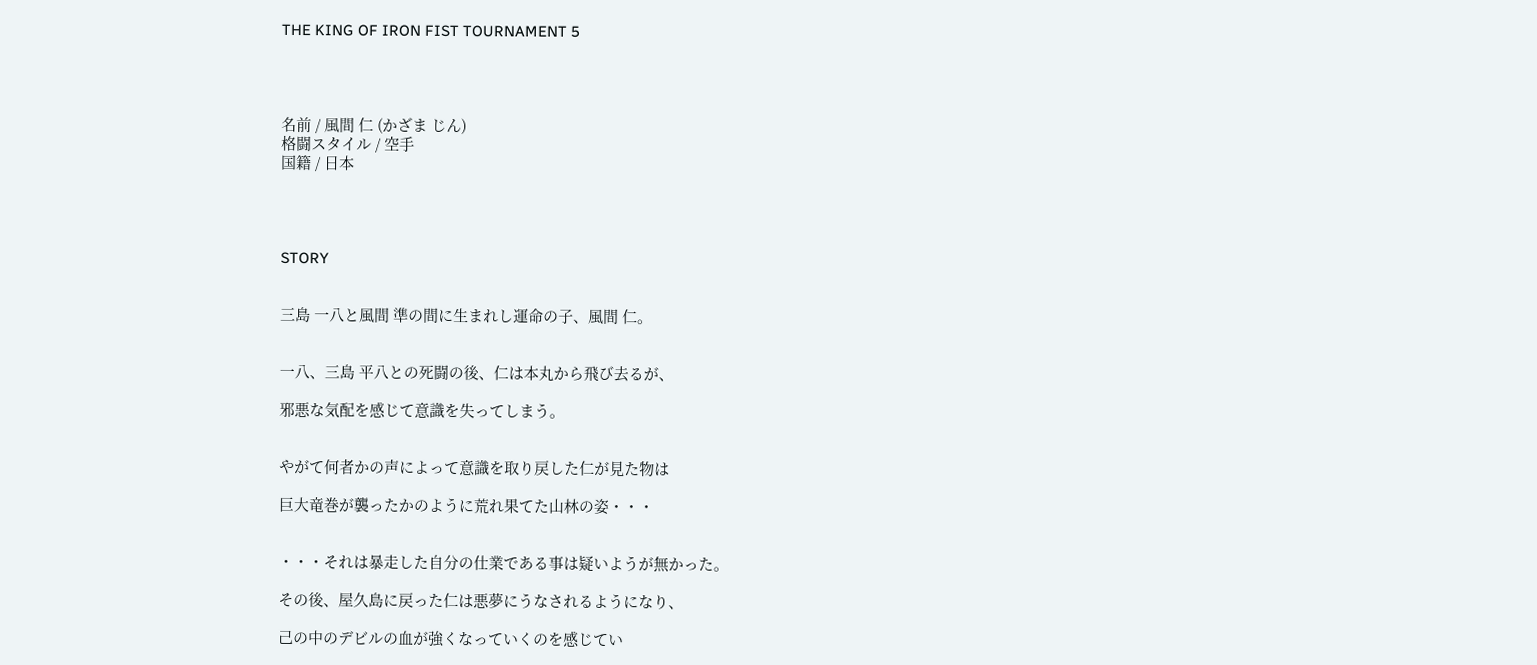THE KING OF IRON FIST TOURNAMENT 5




名前 / 風間 仁 (かざま じん)
格闘スタイル / 空手
国籍 / 日本




STORY


三島 一八と風間 準の間に生まれし運命の子、風間 仁。


一八、三島 平八との死闘の後、仁は本丸から飛び去るが、

邪悪な気配を感じて意識を失ってしまう。


やがて何者かの声によって意識を取り戻した仁が見た物は

巨大竜巻が襲ったかのように荒れ果てた山林の姿・・・


・・・それは暴走した自分の仕業である事は疑いようが無かった。

その後、屋久島に戻った仁は悪夢にうなされるようになり、

己の中のデビルの血が強くなっていくのを感じてい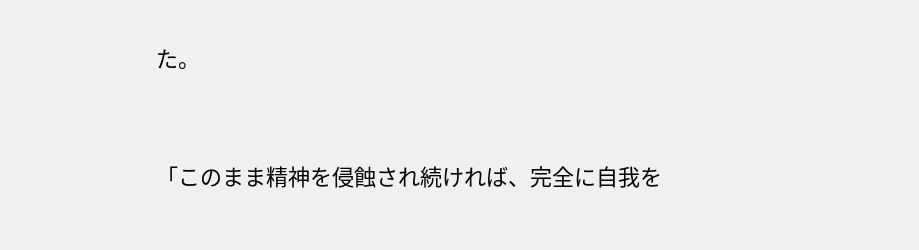た。


「このまま精神を侵蝕され続ければ、完全に自我を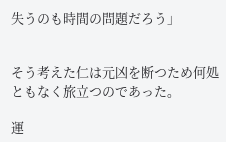失うのも時間の問題だろう」


そう考えた仁は元凶を断つため何処ともなく旅立つのであった。

運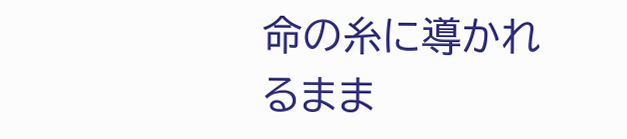命の糸に導かれるまま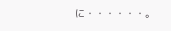に・・・・・・。